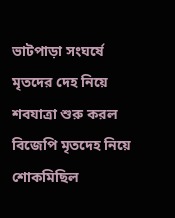ভাটপাড়া সংঘর্ষে মৃতদের দেহ নিয়ে শবযাত্রা শুরু করল বিজেপি মৃতদেহ নিয়ে শোকমিছিল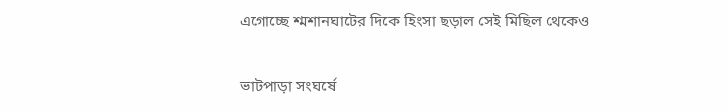এগোচ্ছে শ্মশানঘাটের দিকে হিংসা ছড়াল সেই মিছিল থেকেও

ভাটপাড়া সংঘর্ষে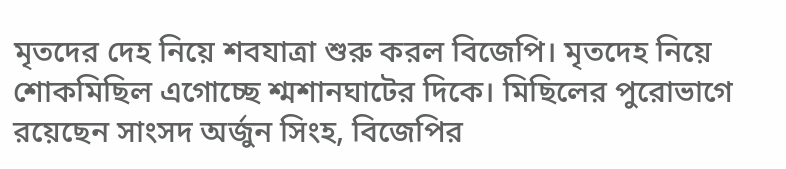মৃতদের দেহ নিয়ে শবযাত্রা শুরু করল বিজেপি। মৃতদেহ নিয়ে শোকমিছিল এগোচ্ছে শ্মশানঘাটের দিকে। মিছিলের পুরোভাগে রয়েছেন সাংসদ অর্জুন সিংহ, বিজেপির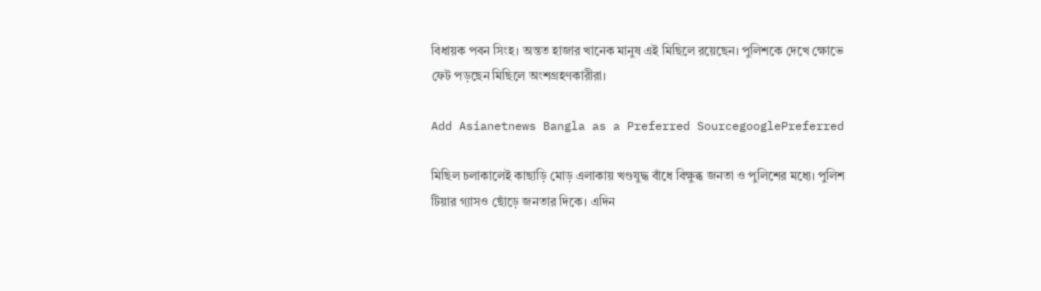বিধায়ক পবন সিংহ। অন্তত হাজার খানেক মানুষ এই মিছিলে রয়েছেন। পুলিশকে দেখে ক্ষোভে ফেট পড়ছেন মিছিলে অংশগ্রহণকারীরা।

Add Asianetnews Bangla as a Preferred SourcegooglePreferred

মিছিল চলাকালেই কাছাড়ি মোড় এলাকায় খণ্ডযুদ্ধ বাঁধে বিক্ষুব্ধ জনতা ও পুলিশের মধ্যে। পুলিশ টিয়ার গ্যাসও ছোঁড়ে জনতার দিকে। এদিন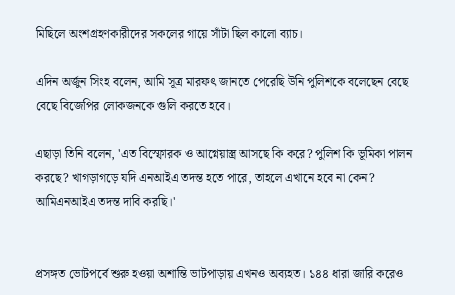মিছিলে অংশগ্রহণকারীদের সকলের গায়ে সাঁটা ছিল কালো ব্যাচ।

এদিন অর্জুন সিংহ বলেন, আমি সূত্র মারফৎ জানতে পেরেছি উনি পুলিশকে বলেছেন বেছে বেছে বিজেপির লোকজনকে গুলি করতে হবে।

এছাড়া তিনি বলেন, 'এত বিস্ফোরক ও আগ্নেয়াস্ত্র আসছে কি করে? পুলিশ কি ভূমিকা পালন করছে? খাগড়াগড়ে যদি এনআইএ তদন্ত হতে পারে, তাহলে এখানে হবে না কেন? আমিএনআইএ তদন্ত দাবি করছি।'


প্রসঙ্গত ভোটপর্বে শুরু হওয়া অশান্তি ভাটপাড়ায় এখনও অব্যহত। ১৪৪ ধারা জারি করেও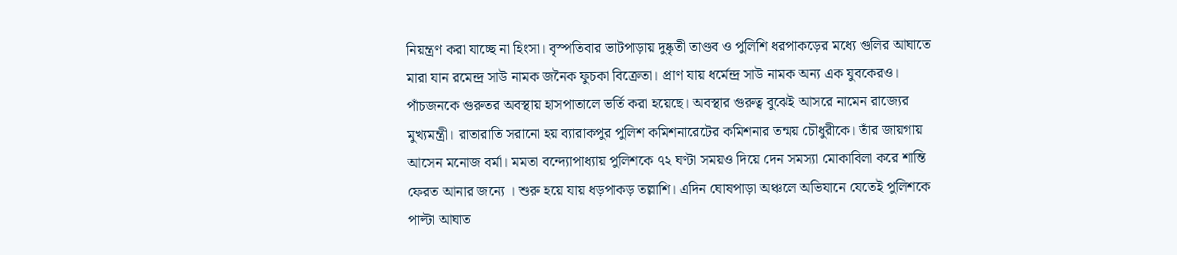নিয়ন্ত্রণ করা যাচ্ছে না হিংসা। বৃস্পতিবার ভাটপাড়ায় দুষ্কৃতী তাণ্ডব ও পুলিশি ধরপাকড়ের মধ্যে গুলির আঘাতে মারা যান রমেন্দ্র সাউ নামক জনৈক ফুচকা বিক্রেতা। প্রাণ যায় ধর্মেন্দ্র সাউ নামক অন্য এক যুবকেরও। পাঁচজনকে গুরুতর অবস্থায় হাসপাতালে ভর্তি করা হয়েছে। অবস্থার গুরুত্ব বুঝেই আসরে নামেন রাজ্যের মুখ্যমন্ত্রী। রাতারাতি সরানো হয় ব্যারাকপুর পুলিশ কমিশনারেটের কমিশনার তন্ময় চৌধুরীকে। তাঁর জায়গায় আসেন মনোজ বর্মা। মমতা বন্দ্যোপাধ্যায় পুলিশকে ৭২ ঘণ্টা সময়ও দিয়ে দেন সমস্যা মোকাবিলা করে শান্তি ফেরত আনার জন্যে । শুরু হয়ে যায় ধড়পাকড় তল্লাশি। এদিন ঘোষপাড়া অঞ্চলে অভিযানে যেতেই পুলিশকে পাল্টা আঘাত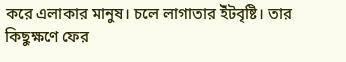করে এলাকার মানুষ। চলে লাগাতার ইঁটবৃষ্টি। তার কিছুক্ষণে ফের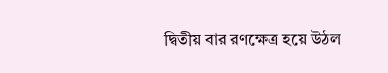দ্বিতীয় বার রণক্ষেত্র হয়ে উঠল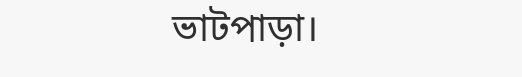ভাটপাড়া।